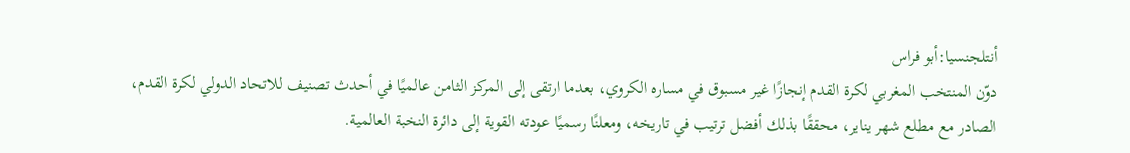أنتلجنسيا:أبو فراس
دوّن المنتخب المغربي لكرة القدم إنجازًا غير مسبوق في مساره الكروي، بعدما ارتقى إلى المركز الثامن عالميًا في أحدث تصنيف للاتحاد الدولي لكرة القدم، الصادر مع مطلع شهر يناير، محققًا بذلك أفضل ترتيب في تاريخه، ومعلنًا رسميًا عودته القوية إلى دائرة النخبة العالمية.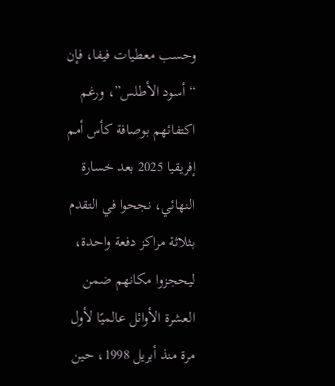وحسب معطيات فيفا، فإن “أسود الأطلس”، ورغم اكتفائهم بوصافة كأس أمم إفريقيا 2025 بعد خسارة النهائي، نجحوا في التقدم بثلاثة مراكز دفعة واحدة، ليحجزوا مكانهم ضمن العشرة الأوائل عالميًا لأول مرة منذ أبريل 1998، حين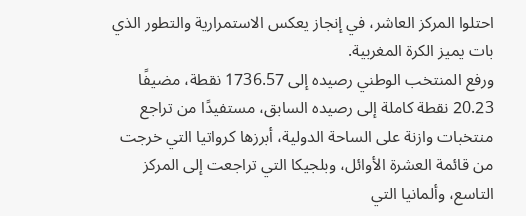احتلوا المركز العاشر، في إنجاز يعكس الاستمرارية والتطور الذي بات يميز الكرة المغربية.
ورفع المنتخب الوطني رصيده إلى 1736.57 نقطة، مضيفًا 20.23 نقطة كاملة إلى رصيده السابق، مستفيدًا من تراجع منتخبات وازنة على الساحة الدولية، أبرزها كرواتيا التي خرجت من قائمة العشرة الأوائل، وبلجيكا التي تراجعت إلى المركز التاسع، وألمانيا التي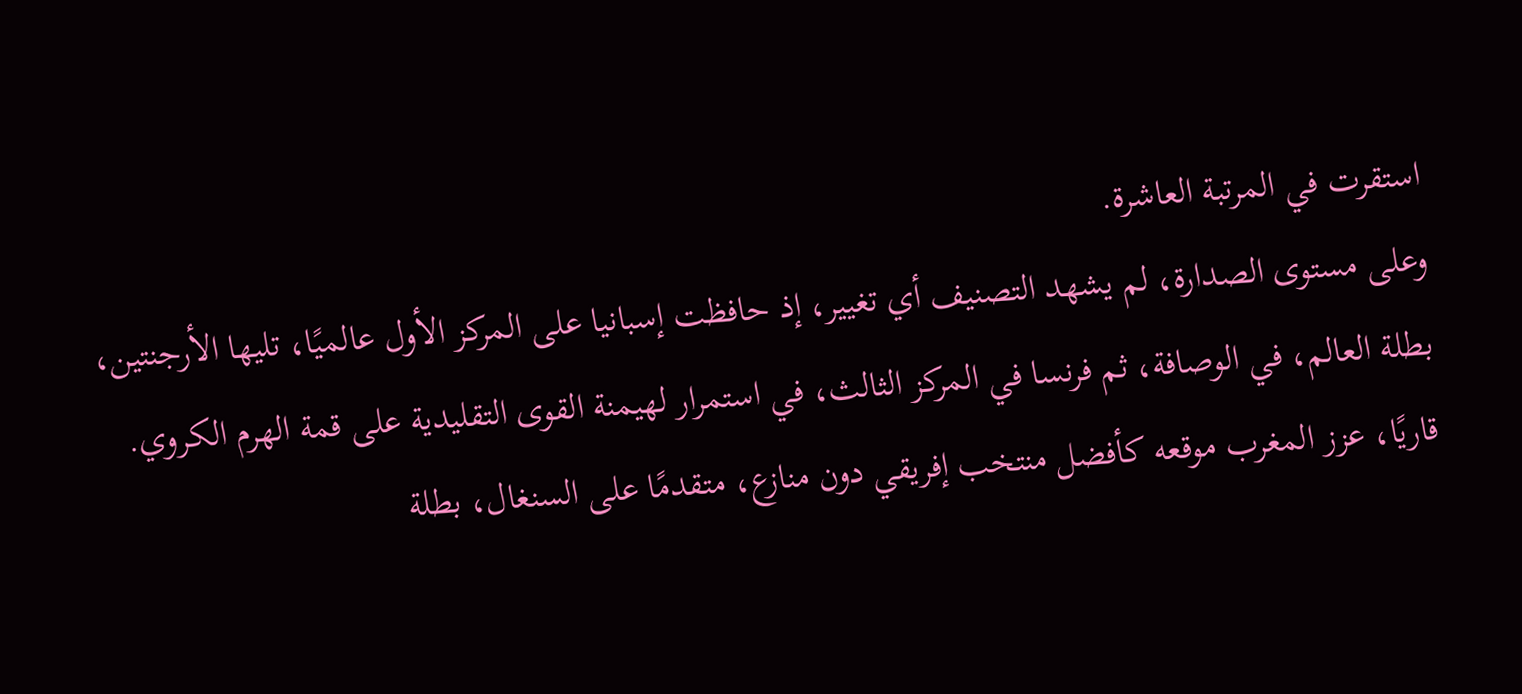استقرت في المرتبة العاشرة.
وعلى مستوى الصدارة، لم يشهد التصنيف أي تغيير، إذ حافظت إسبانيا على المركز الأول عالميًا، تليها الأرجنتين، بطلة العالم، في الوصافة، ثم فرنسا في المركز الثالث، في استمرار لهيمنة القوى التقليدية على قمة الهرم الكروي.
قاريًا، عزز المغرب موقعه كأفضل منتخب إفريقي دون منازع، متقدمًا على السنغال، بطلة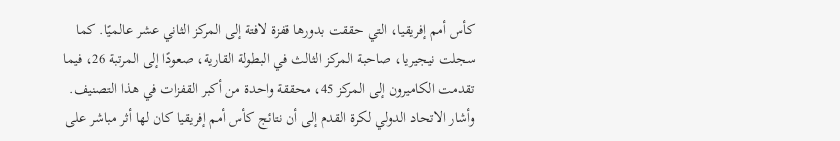كأس أمم إفريقيا، التي حققت بدورها قفزة لافتة إلى المركز الثاني عشر عالميًا. كما سجلت نيجيريا، صاحبة المركز الثالث في البطولة القارية، صعودًا إلى المرتبة 26، فيما تقدمت الكاميرون إلى المركز 45، محققة واحدة من أكبر القفزات في هذا التصنيف.
وأشار الاتحاد الدولي لكرة القدم إلى أن نتائج كأس أمم إفريقيا كان لها أثر مباشر على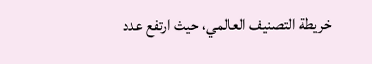خريطة التصنيف العالمي، حيث ارتفع عدد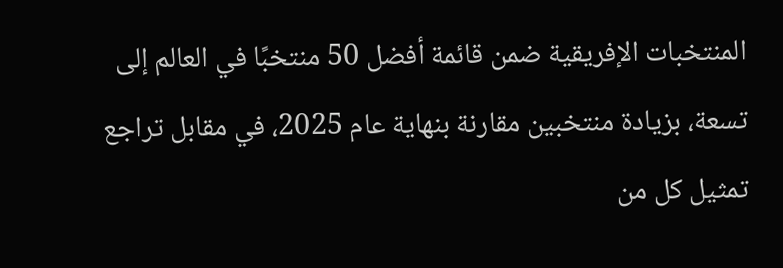المنتخبات الإفريقية ضمن قائمة أفضل 50 منتخبًا في العالم إلى تسعة، بزيادة منتخبين مقارنة بنهاية عام 2025، في مقابل تراجع تمثيل كل من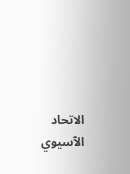الاتحاد الآسيوي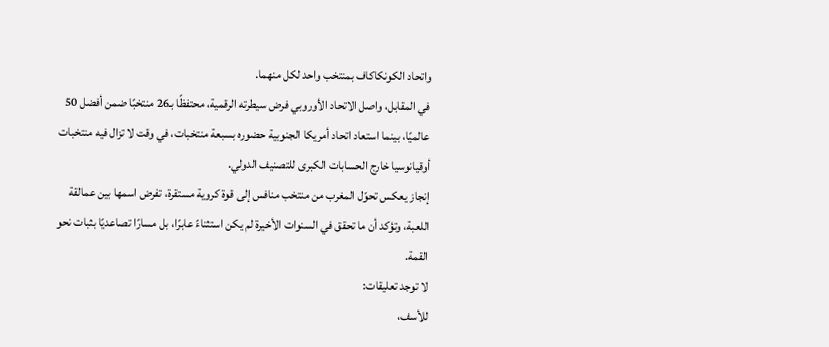واتحاد الكونكاكاف بمنتخب واحد لكل منهما.
في المقابل، واصل الاتحاد الأوروبي فرض سيطرته الرقمية، محتفظًا بـ26 منتخبًا ضمن أفضل 50 عالميًا، بينما استعاد اتحاد أمريكا الجنوبية حضوره بسبعة منتخبات، في وقت لا تزال فيه منتخبات أوقيانوسيا خارج الحسابات الكبرى للتصنيف الدولي.
إنجاز يعكس تحوّل المغرب من منتخب منافس إلى قوة كروية مستقرة، تفرض اسمها بين عمالقة اللعبة، وتؤكد أن ما تحقق في السنوات الأخيرة لم يكن استثناءً عابرًا، بل مسارًا تصاعديًا بثبات نحو القمة.
لا توجد تعليقات:
للأسف،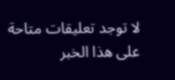لا توجد تعليقات متاحة على هذا الخبر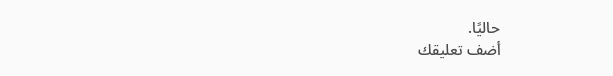حاليًا.
أضف تعليقك